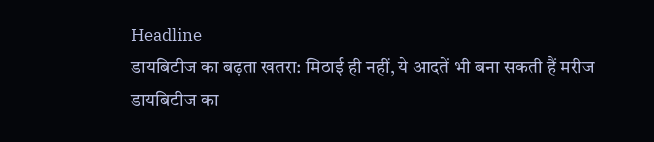Headline
डायबिटीज का बढ़ता खतरा: मिठाई ही नहीं, ये आदतें भी बना सकती हैं मरीज
डायबिटीज का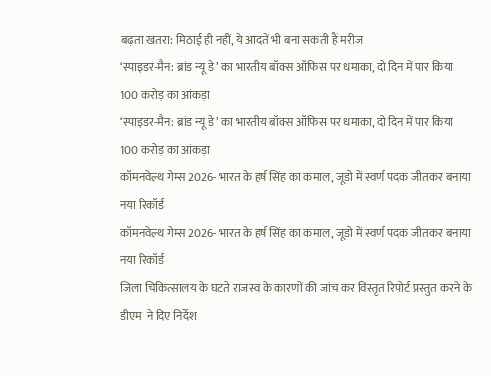बढ़ता खतरा: मिठाई ही नहीं, ये आदतें भी बना सकती हैं मरीज
‘स्पाइडर-मैन: ब्रांड न्यू डे’ का भारतीय बॉक्स ऑफिस पर धमाका, दो दिन में पार किया 100 करोड़ का आंकड़ा
‘स्पाइडर-मैन: ब्रांड न्यू डे’ का भारतीय बॉक्स ऑफिस पर धमाका, दो दिन में पार किया 100 करोड़ का आंकड़ा
कॉमनवेल्थ गेम्स 2026- भारत के हर्ष सिंह का कमाल, जूडो में स्वर्ण पदक जीतकर बनाया नया रिकॉर्ड
कॉमनवेल्थ गेम्स 2026- भारत के हर्ष सिंह का कमाल, जूडो में स्वर्ण पदक जीतकर बनाया नया रिकॉर्ड
जिला चिकित्सालय के घटते राजस्व के कारणों की जांच कर विस्तृत रिपोर्ट प्रस्तुत करने के डीएम  ने दिए निर्देश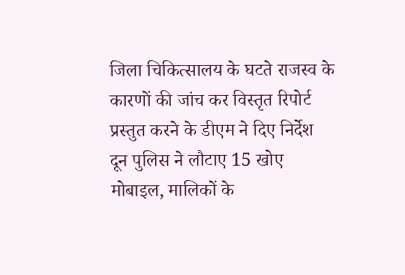जिला चिकित्सालय के घटते राजस्व के कारणों की जांच कर विस्तृत रिपोर्ट प्रस्तुत करने के डीएम ने दिए निर्देश
दून पुलिस ने लौटाए 15 खोए मोबाइल, मालिकों के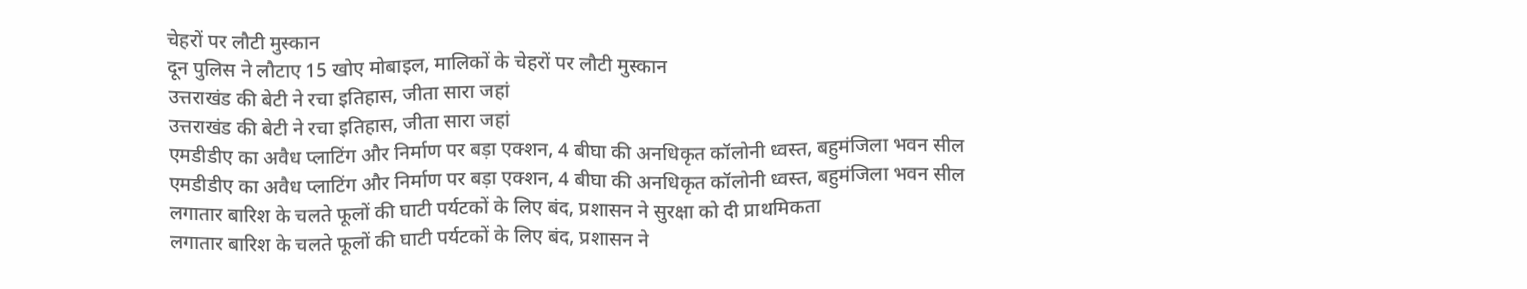चेहरों पर लौटी मुस्कान
दून पुलिस ने लौटाए 15 खोए मोबाइल, मालिकों के चेहरों पर लौटी मुस्कान
उत्तराखंड की बेटी ने रचा इतिहास, जीता सारा जहां
उत्तराखंड की बेटी ने रचा इतिहास, जीता सारा जहां
एमडीडीए का अवैध प्लाटिंग और निर्माण पर बड़ा एक्शन, 4 बीघा की अनधिकृत कॉलोनी ध्वस्त, बहुमंजिला भवन सील
एमडीडीए का अवैध प्लाटिंग और निर्माण पर बड़ा एक्शन, 4 बीघा की अनधिकृत कॉलोनी ध्वस्त, बहुमंजिला भवन सील
लगातार बारिश के चलते फूलों की घाटी पर्यटकों के लिए बंद, प्रशासन ने सुरक्षा को दी प्राथमिकता
लगातार बारिश के चलते फूलों की घाटी पर्यटकों के लिए बंद, प्रशासन ने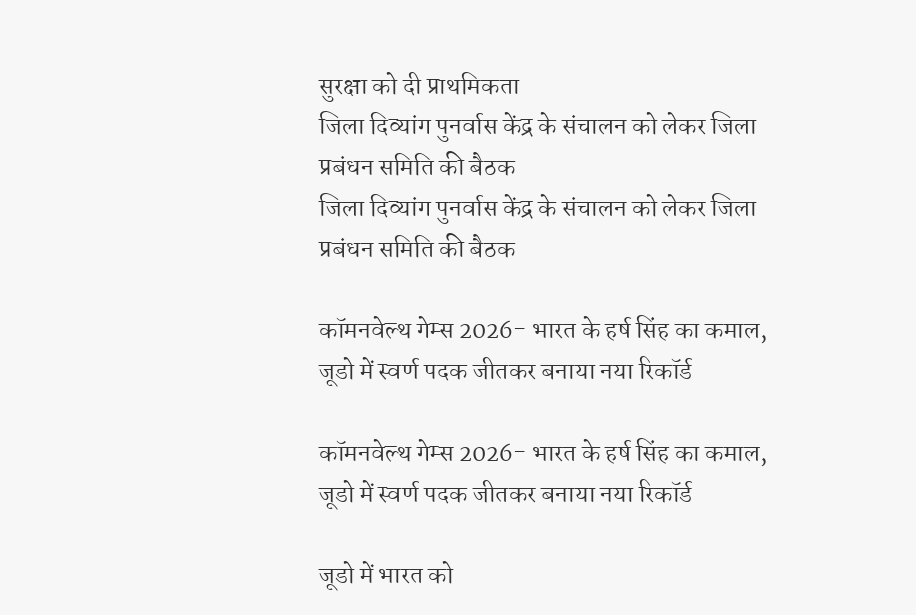सुरक्षा को दी प्राथमिकता
जिला दिव्यांग पुनर्वास केंद्र के संचालन को लेकर जिला प्रबंधन समिति की बैठक
जिला दिव्यांग पुनर्वास केंद्र के संचालन को लेकर जिला प्रबंधन समिति की बैठक

कॉमनवेल्थ गेम्स 2026- भारत के हर्ष सिंह का कमाल, जूडो में स्वर्ण पदक जीतकर बनाया नया रिकॉर्ड

कॉमनवेल्थ गेम्स 2026- भारत के हर्ष सिंह का कमाल, जूडो में स्वर्ण पदक जीतकर बनाया नया रिकॉर्ड

जूडो में भारत को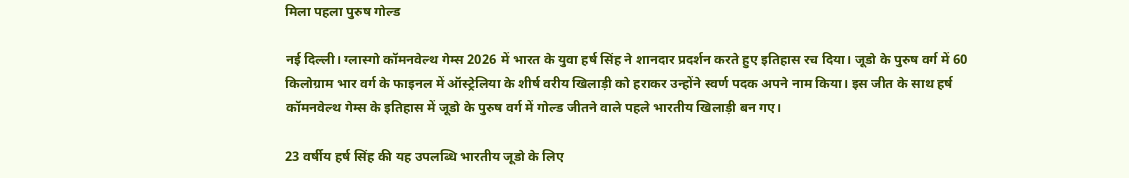मिला पहला पुरुष गोल्ड

नई दिल्ली। ग्लास्गो कॉमनवेल्थ गेम्स 2026 में भारत के युवा हर्ष सिंह ने शानदार प्रदर्शन करते हुए इतिहास रच दिया। जूडो के पुरुष वर्ग में 60 किलोग्राम भार वर्ग के फाइनल में ऑस्ट्रेलिया के शीर्ष वरीय खिलाड़ी को हराकर उन्होंने स्वर्ण पदक अपने नाम किया। इस जीत के साथ हर्ष कॉमनवेल्थ गेम्स के इतिहास में जूडो के पुरुष वर्ग में गोल्ड जीतने वाले पहले भारतीय खिलाड़ी बन गए।

23 वर्षीय हर्ष सिंह की यह उपलब्धि भारतीय जूडो के लिए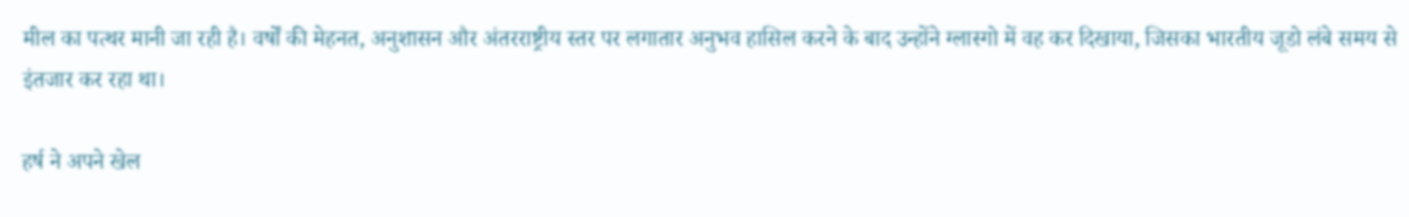मील का पत्थर मानी जा रही है। वर्षों की मेहनत, अनुशासन और अंतरराष्ट्रीय स्तर पर लगातार अनुभव हासिल करने के बाद उन्होंने ग्लास्गो में वह कर दिखाया, जिसका भारतीय जूडो लंबे समय से इंतजार कर रहा था।

हर्ष ने अपने खेल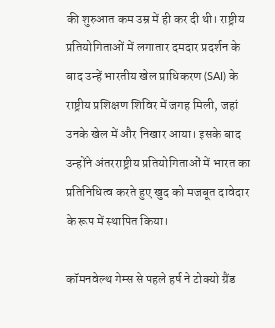की शुरुआत कम उम्र में ही कर दी थी। राष्ट्रीय प्रतियोगिताओं में लगातार दमदार प्रदर्शन के बाद उन्हें भारतीय खेल प्राधिकरण (SAI) के राष्ट्रीय प्रशिक्षण शिविर में जगह मिली, जहां उनके खेल में और निखार आया। इसके बाद उन्होंने अंतरराष्ट्रीय प्रतियोगिताओं में भारत का प्रतिनिधित्व करते हुए खुद को मजबूत दावेदार के रूप में स्थापित किया।

कॉमनवेल्थ गेम्स से पहले हर्ष ने टोक्यो ग्रैंड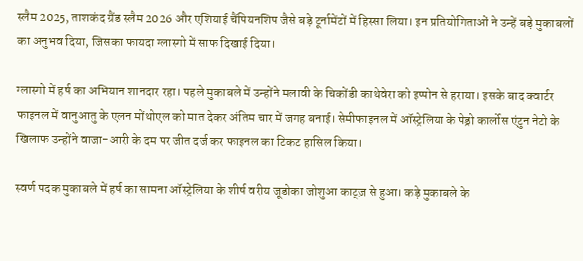स्लैम 2025, ताशकंद ग्रैंड स्लैम 2026 और एशियाई चैंपियनशिप जैसे बड़े टूर्नामेंटों में हिस्सा लिया। इन प्रतियोगिताओं ने उन्हें बड़े मुकाबलों का अनुभव दिया, जिसका फायदा ग्लास्गो में साफ दिखाई दिया।

ग्लास्गो में हर्ष का अभियान शानदार रहा। पहले मुकाबले में उन्होंने मलावी के चिकोंडी काथेवेरा को इप्पोन से हराया। इसके बाद क्वार्टर फाइनल में वानुआतु के एलन मोंथोएल को मात देकर अंतिम चार में जगह बनाई। सेमीफाइनल में ऑस्ट्रेलिया के पेड्रो कार्लोस एंटुन नेटो के खिलाफ उन्होंने वाजा-आरी के दम पर जीत दर्ज कर फाइनल का टिकट हासिल किया।

स्वर्ण पदक मुकाबले में हर्ष का सामना ऑस्ट्रेलिया के शीर्ष वरीय जूडोका जोशुआ काट्ज़ से हुआ। कड़े मुकाबले के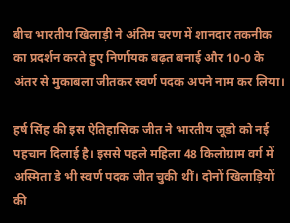बीच भारतीय खिलाड़ी ने अंतिम चरण में शानदार तकनीक का प्रदर्शन करते हुए निर्णायक बढ़त बनाई और 10-0 के अंतर से मुकाबला जीतकर स्वर्ण पदक अपने नाम कर लिया।

हर्ष सिंह की इस ऐतिहासिक जीत ने भारतीय जूडो को नई पहचान दिलाई है। इससे पहले महिला 48 किलोग्राम वर्ग में अस्मिता डे भी स्वर्ण पदक जीत चुकी थीं। दोनों खिलाड़ियों की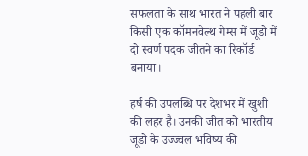सफलता के साथ भारत ने पहली बार किसी एक कॉमनवेल्थ गेम्स में जूडो में दो स्वर्ण पदक जीतने का रिकॉर्ड बनाया।

हर्ष की उपलब्धि पर देशभर में खुशी की लहर है। उनकी जीत को भारतीय जूडो के उज्ज्वल भविष्य की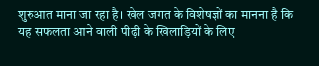शुरुआत माना जा रहा है। खेल जगत के विशेषज्ञों का मानना है कि यह सफलता आने वाली पीढ़ी के खिलाड़ियों के लिए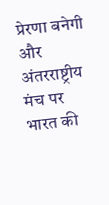प्रेरणा बनेगी और अंतरराष्ट्रीय मंच पर भारत की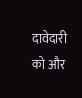दावेदारी को और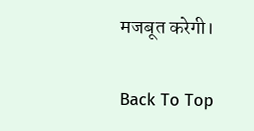मजबूत करेगी।

Back To Top